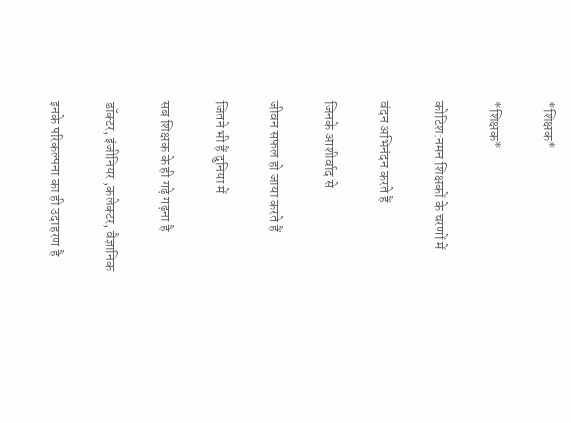*शिक्षक*

*शिक्षक*

कोटिश:नमन शिक्षकों के चरणों में

वंदन अभिनंदन करते हैं

जिनके आशीर्वाद से

जीवन सफल हो जाया करते हैं

जितने भी हैं दुनिया में

सब शिक्षक के ही गढ़े गढ़ना है

डॉक्टर, इंजीनियर ,कलेक्टर, वैज्ञानिक

इनके परिकल्पना का ही उदाहरण है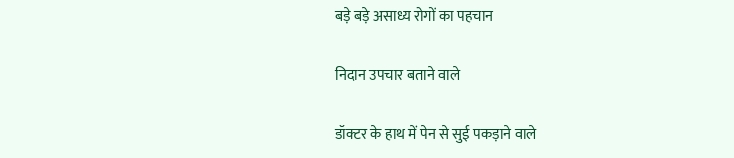बड़े बड़े असाध्य रोगों का पहचान

निदान उपचार बताने वाले

डॉक्टर के हाथ में पेन से सुई पकड़ाने वाले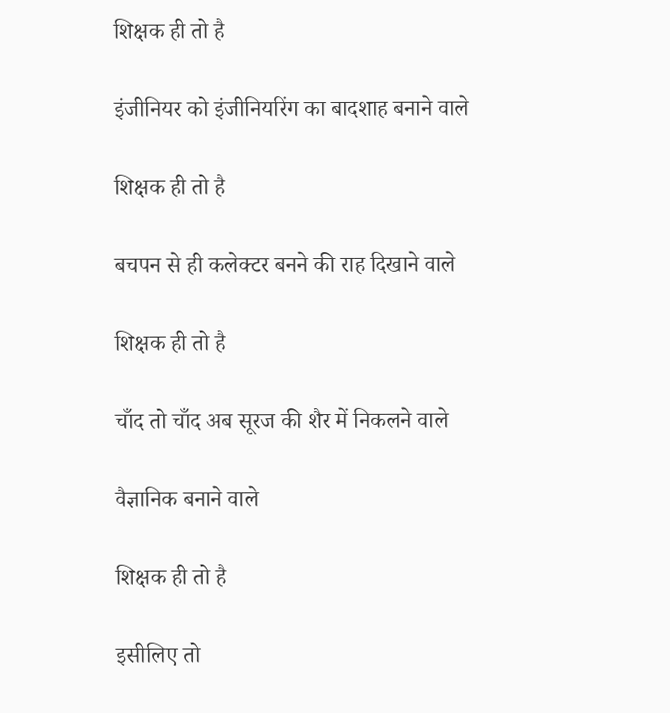शिक्षक ही तो है

इंजीनियर को इंजीनियरिंग का बादशाह बनाने वाले

शिक्षक ही तो है

बचपन से ही कलेक्टर बनने की राह दिखाने वाले

शिक्षक ही तो है

चाँद तो चाँद अब सूरज की शैर में निकलने वाले

वैज्ञानिक बनाने वाले

शिक्षक ही तो है

इसीलिए तो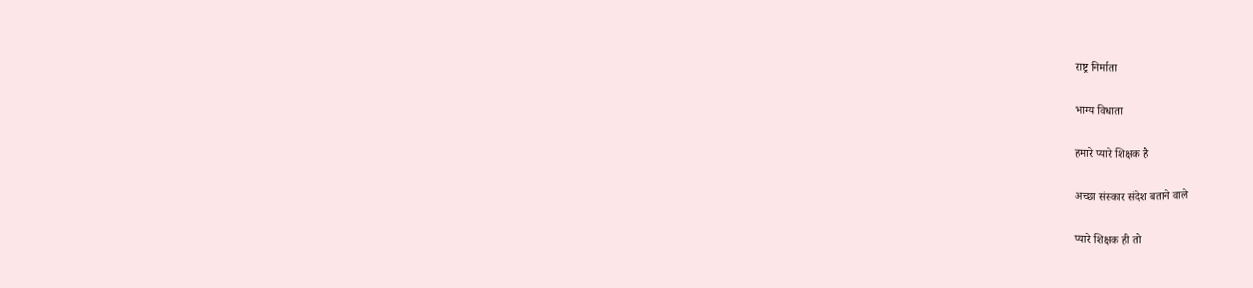राष्ट्र निर्माता

भाग्य विधाता

हमारे प्यारे शिक्षक है

अच्छा संस्कार संदेश बताने वाले

प्यारे शिक्षक ही तो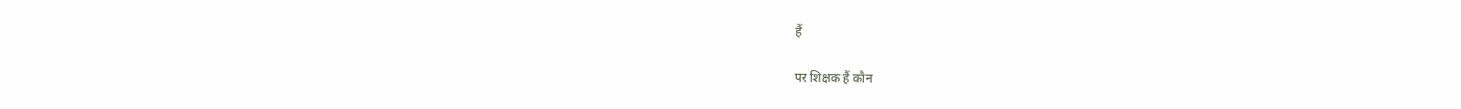हैं

पर शिक्षक हैं कौन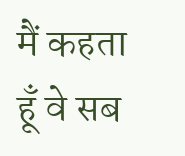मैं कहता हूँ वे सब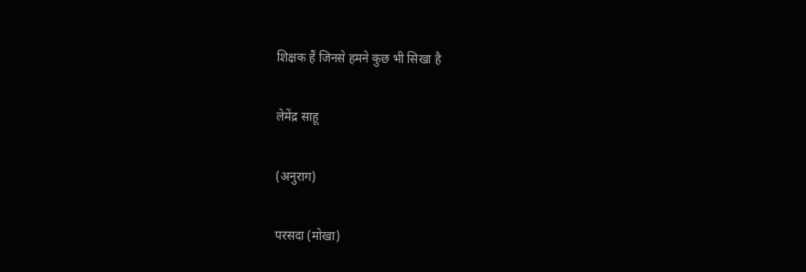शिक्षक हैं जिनसे हमने कुछ भी सिखा है

लेमेंद्र साहू

(अनुराग)

परसदा (मोखा)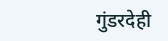गुंडरदेही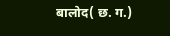बालोद( छ. ग.)